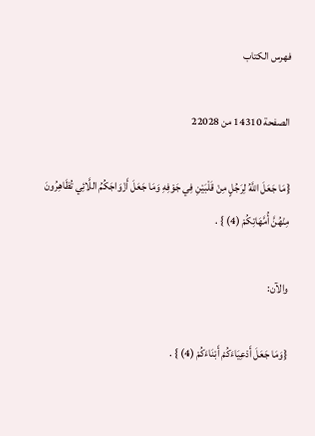فهرس الكتاب

الصفحة 14310 من 22028

{مَا جَعَلَ اللَّهُ لِرَجُلٍ مِنْ قَلْبَيْنِ فِي جَوْفِهِ وَمَا جَعَلَ أَزْوَاجَكُمُ اللَّائِي تُظَاهِرُونَ مِنْهُنَّ أُمَّهَاتِكُمْ (4) } .

والآن:

{وَمَا جَعَلَ أَدْعِيَاءَكُمْ أَبْنَاءَكُمْ (4) } .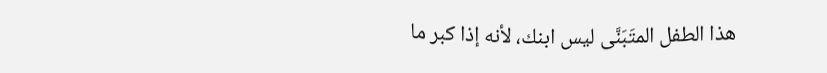هذا الطفل المتَبَنَّى ليس ابنك، لأنه إذا كبر ما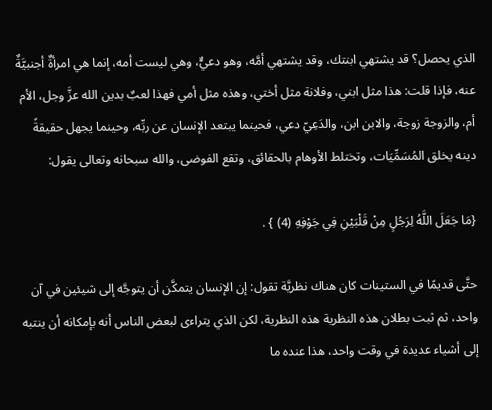الذي يحصل؟ قد يشتهي ابنتك، وقد يشتهي أمَّه، وهو دعيٌّ، وهي ليست أمه، إنما هي امرأةٌ أجنبيَّةٌ عنه، فإذا قلت: هذا مثل ابني، وفلانة مثل أختي، وهذه مثل أمي فهذا لعبٌ بدين الله عزَّ وجل، الأم أم، والزوجة زوجة، والابن ابن، والدَعِيّ دعي، فحينما يبتعد الإنسان عن ربِّه، وحينما يجهل حقيقةً دينه يخلق المُسَمِّيَات، وتختلط الأوهام بالحقائق، وتقع الفوضى، والله سبحانه وتعالى يقول:

{مَا جَعَلَ اللَّهُ لِرَجُلٍ مِنْ قَلْبَيْنِ فِي جَوْفِهِ (4) } .

حتَّى قديمًا في الستينات كان هناك نظريَّة تقول: إن الإنسان يتمكَّن أن يتوجَّه إلى شيئين في آن واحد، ثم ثبت بطلان هذه النظرية هذه النظرية، لكن الذي يتراءى لبعض الناس أنه بإمكانه أن ينتبه إلى أشياء عديدة في وقت واحد، هذا عنده ما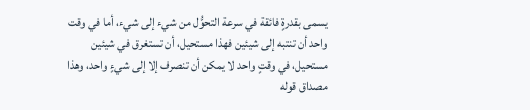يسمى بقدرةٍ فائقة في سرعة التحوُّل من شيء إلى شيء، أما في وقت واحد أن تنتبه إلى شيئين فهذا مستحيل، أن تستغرق في شيئين مستحيل، في وقتٍ واحد لا يمكن أن تنصرف إلا إلى شيءٍ واحد، وهذا مصداق قوله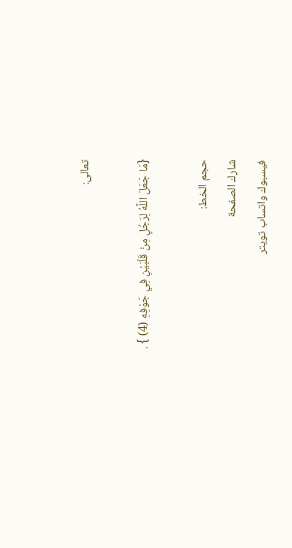تعالى:

{مَا جَعَلَ اللَّهُ لِرَجُلٍ مِنْ قَلْبَيْنِ فِي جَوْفِهِ (4) } .

حجم الخط:
شارك الصفحة
فيسبوك واتساب تويتر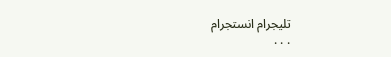تليجرام انستجرام
. . .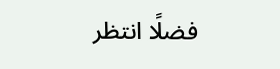فضلًا انتظر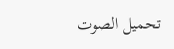تحميل الصوت